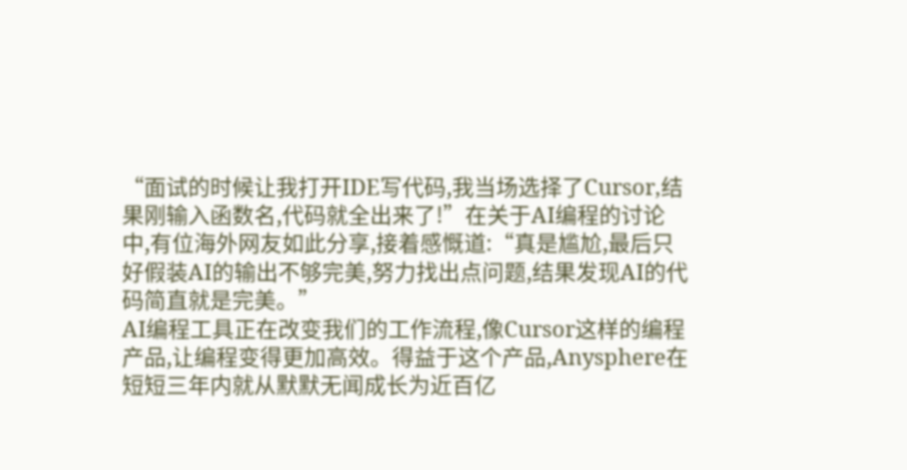“面试的时候让我打开IDE写代码,我当场选择了Cursor,结果刚输入函数名,代码就全出来了!”在关于AI编程的讨论中,有位海外网友如此分享,接着感慨道:“真是尴尬,最后只好假装AI的输出不够完美,努力找出点问题,结果发现AI的代码简直就是完美。”
AI编程工具正在改变我们的工作流程,像Cursor这样的编程产品,让编程变得更加高效。得益于这个产品,Anysphere在短短三年内就从默默无闻成长为近百亿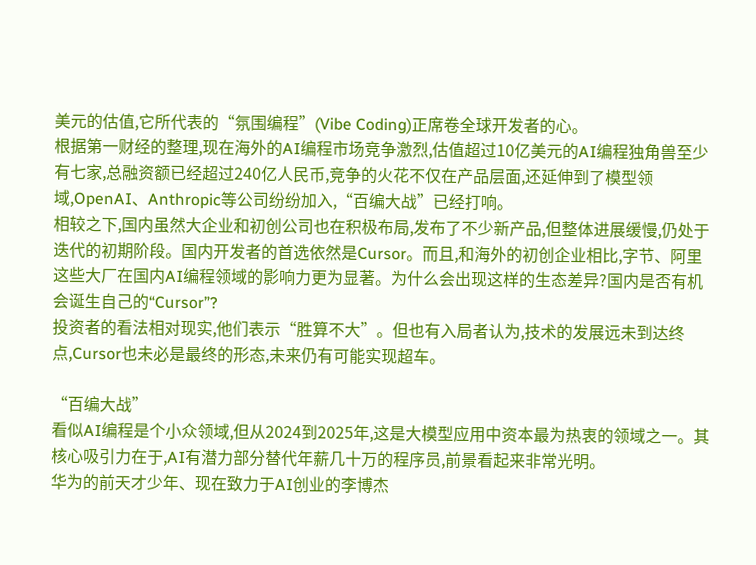美元的估值,它所代表的“氛围编程”(Vibe Coding)正席卷全球开发者的心。
根据第一财经的整理,现在海外的AI编程市场竞争激烈,估值超过10亿美元的AI编程独角兽至少有七家,总融资额已经超过240亿人民币,竞争的火花不仅在产品层面,还延伸到了模型领域,OpenAI、Anthropic等公司纷纷加入,“百编大战”已经打响。
相较之下,国内虽然大企业和初创公司也在积极布局,发布了不少新产品,但整体进展缓慢,仍处于迭代的初期阶段。国内开发者的首选依然是Cursor。而且,和海外的初创企业相比,字节、阿里这些大厂在国内AI编程领域的影响力更为显著。为什么会出现这样的生态差异?国内是否有机会诞生自己的“Cursor”?
投资者的看法相对现实,他们表示“胜算不大”。但也有入局者认为,技术的发展远未到达终点,Cursor也未必是最终的形态,未来仍有可能实现超车。

“百编大战”
看似AI编程是个小众领域,但从2024到2025年,这是大模型应用中资本最为热衷的领域之一。其核心吸引力在于,AI有潜力部分替代年薪几十万的程序员,前景看起来非常光明。
华为的前天才少年、现在致力于AI创业的李博杰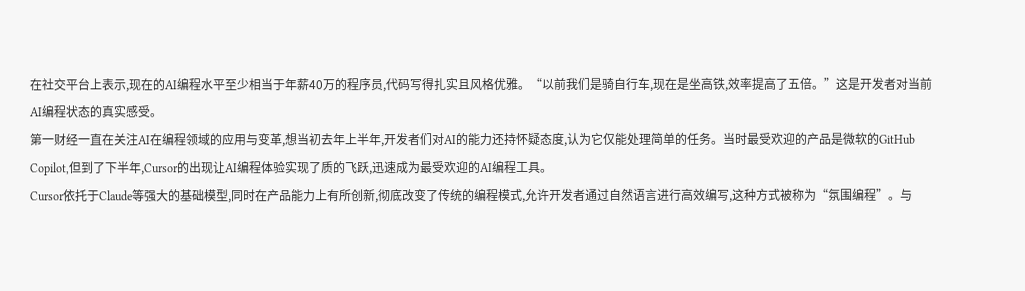在社交平台上表示,现在的AI编程水平至少相当于年薪40万的程序员,代码写得扎实且风格优雅。“以前我们是骑自行车,现在是坐高铁,效率提高了五倍。”这是开发者对当前AI编程状态的真实感受。
第一财经一直在关注AI在编程领域的应用与变革,想当初去年上半年,开发者们对AI的能力还持怀疑态度,认为它仅能处理简单的任务。当时最受欢迎的产品是微软的GitHub Copilot,但到了下半年,Cursor的出现让AI编程体验实现了质的飞跃,迅速成为最受欢迎的AI编程工具。
Cursor依托于Claude等强大的基础模型,同时在产品能力上有所创新,彻底改变了传统的编程模式,允许开发者通过自然语言进行高效编写,这种方式被称为“氛围编程”。与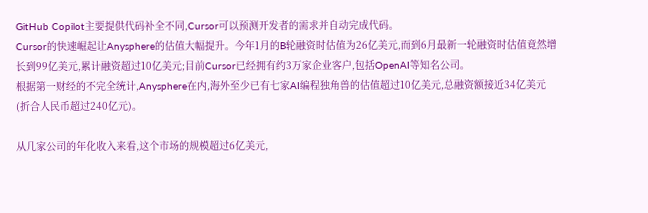GitHub Copilot主要提供代码补全不同,Cursor可以预测开发者的需求并自动完成代码。
Cursor的快速崛起让Anysphere的估值大幅提升。今年1月的B轮融资时估值为26亿美元,而到6月最新一轮融资时估值竟然增长到99亿美元,累计融资超过10亿美元;目前Cursor已经拥有约3万家企业客户,包括OpenAI等知名公司。
根据第一财经的不完全统计,Anysphere在内,海外至少已有七家AI编程独角兽的估值超过10亿美元,总融资额接近34亿美元(折合人民币超过240亿元)。

从几家公司的年化收入来看,这个市场的规模超过6亿美元,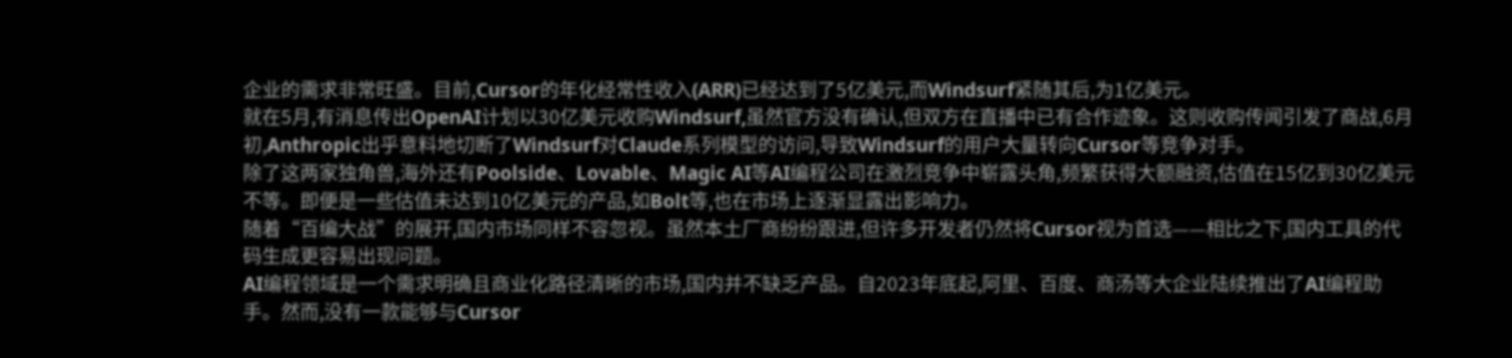企业的需求非常旺盛。目前,Cursor的年化经常性收入(ARR)已经达到了5亿美元,而Windsurf紧随其后,为1亿美元。
就在5月,有消息传出OpenAI计划以30亿美元收购Windsurf,虽然官方没有确认,但双方在直播中已有合作迹象。这则收购传闻引发了商战,6月初,Anthropic出乎意料地切断了Windsurf对Claude系列模型的访问,导致Windsurf的用户大量转向Cursor等竞争对手。
除了这两家独角兽,海外还有Poolside、Lovable、Magic AI等AI编程公司在激烈竞争中崭露头角,频繁获得大额融资,估值在15亿到30亿美元不等。即便是一些估值未达到10亿美元的产品,如Bolt等,也在市场上逐渐显露出影响力。
随着“百编大战”的展开,国内市场同样不容忽视。虽然本土厂商纷纷跟进,但许多开发者仍然将Cursor视为首选——相比之下,国内工具的代码生成更容易出现问题。
AI编程领域是一个需求明确且商业化路径清晰的市场,国内并不缺乏产品。自2023年底起,阿里、百度、商汤等大企业陆续推出了AI编程助手。然而,没有一款能够与Cursor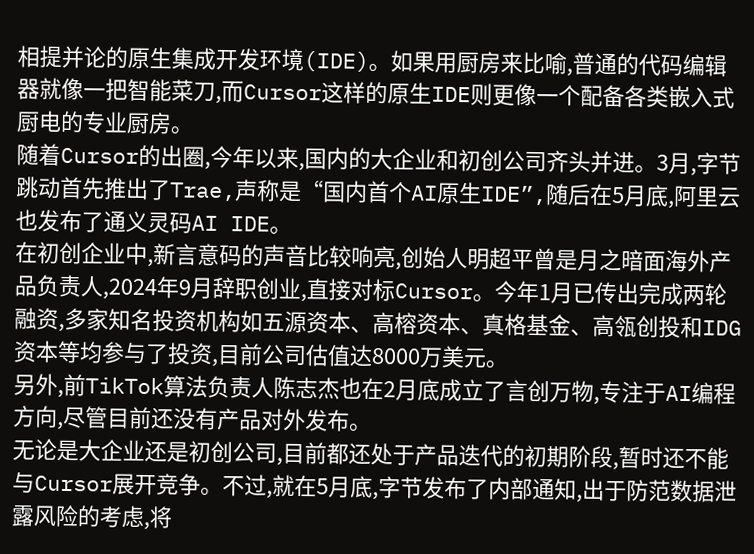相提并论的原生集成开发环境(IDE)。如果用厨房来比喻,普通的代码编辑器就像一把智能菜刀,而Cursor这样的原生IDE则更像一个配备各类嵌入式厨电的专业厨房。
随着Cursor的出圈,今年以来,国内的大企业和初创公司齐头并进。3月,字节跳动首先推出了Trae,声称是“国内首个AI原生IDE”,随后在5月底,阿里云也发布了通义灵码AI IDE。
在初创企业中,新言意码的声音比较响亮,创始人明超平曾是月之暗面海外产品负责人,2024年9月辞职创业,直接对标Cursor。今年1月已传出完成两轮融资,多家知名投资机构如五源资本、高榕资本、真格基金、高瓴创投和IDG资本等均参与了投资,目前公司估值达8000万美元。
另外,前TikTok算法负责人陈志杰也在2月底成立了言创万物,专注于AI编程方向,尽管目前还没有产品对外发布。
无论是大企业还是初创公司,目前都还处于产品迭代的初期阶段,暂时还不能与Cursor展开竞争。不过,就在5月底,字节发布了内部通知,出于防范数据泄露风险的考虑,将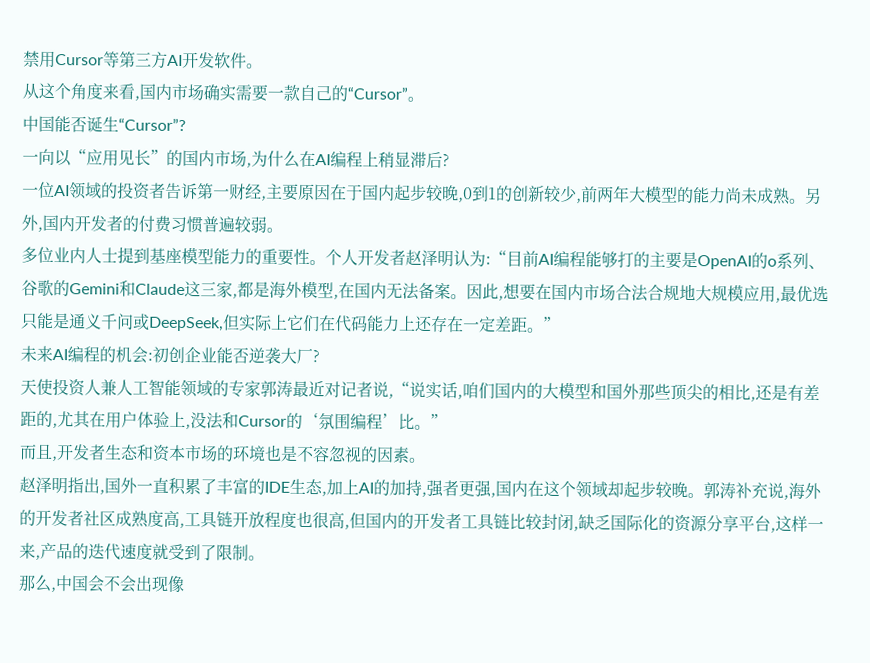禁用Cursor等第三方AI开发软件。
从这个角度来看,国内市场确实需要一款自己的“Cursor”。
中国能否诞生“Cursor”?
一向以“应用见长”的国内市场,为什么在AI编程上稍显滞后?
一位AI领域的投资者告诉第一财经,主要原因在于国内起步较晚,0到1的创新较少,前两年大模型的能力尚未成熟。另外,国内开发者的付费习惯普遍较弱。
多位业内人士提到基座模型能力的重要性。个人开发者赵泽明认为:“目前AI编程能够打的主要是OpenAI的o系列、谷歌的Gemini和Claude这三家,都是海外模型,在国内无法备案。因此,想要在国内市场合法合规地大规模应用,最优选只能是通义千问或DeepSeek,但实际上它们在代码能力上还存在一定差距。”
未来AI编程的机会:初创企业能否逆袭大厂?
天使投资人兼人工智能领域的专家郭涛最近对记者说,“说实话,咱们国内的大模型和国外那些顶尖的相比,还是有差距的,尤其在用户体验上,没法和Cursor的‘氛围编程’比。”
而且,开发者生态和资本市场的环境也是不容忽视的因素。
赵泽明指出,国外一直积累了丰富的IDE生态,加上AI的加持,强者更强,国内在这个领域却起步较晚。郭涛补充说,海外的开发者社区成熟度高,工具链开放程度也很高,但国内的开发者工具链比较封闭,缺乏国际化的资源分享平台,这样一来,产品的迭代速度就受到了限制。
那么,中国会不会出现像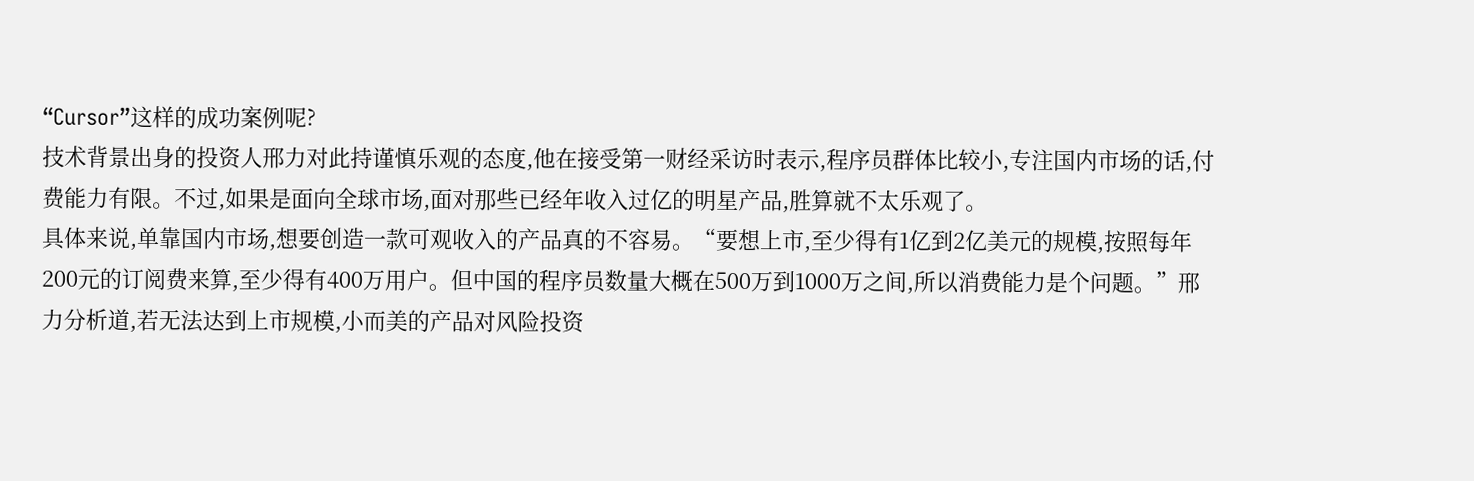“Cursor”这样的成功案例呢?
技术背景出身的投资人邢力对此持谨慎乐观的态度,他在接受第一财经采访时表示,程序员群体比较小,专注国内市场的话,付费能力有限。不过,如果是面向全球市场,面对那些已经年收入过亿的明星产品,胜算就不太乐观了。
具体来说,单靠国内市场,想要创造一款可观收入的产品真的不容易。“要想上市,至少得有1亿到2亿美元的规模,按照每年200元的订阅费来算,至少得有400万用户。但中国的程序员数量大概在500万到1000万之间,所以消费能力是个问题。”邢力分析道,若无法达到上市规模,小而美的产品对风险投资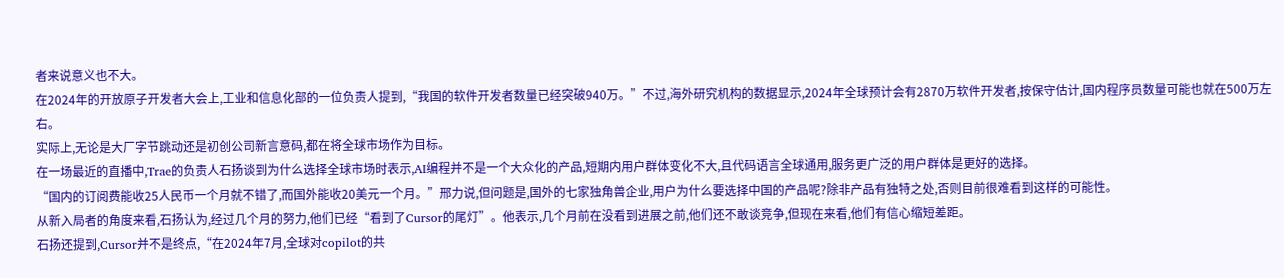者来说意义也不大。
在2024年的开放原子开发者大会上,工业和信息化部的一位负责人提到,“我国的软件开发者数量已经突破940万。”不过,海外研究机构的数据显示,2024年全球预计会有2870万软件开发者,按保守估计,国内程序员数量可能也就在500万左右。
实际上,无论是大厂字节跳动还是初创公司新言意码,都在将全球市场作为目标。
在一场最近的直播中,Trae的负责人石扬谈到为什么选择全球市场时表示,AI编程并不是一个大众化的产品,短期内用户群体变化不大,且代码语言全球通用,服务更广泛的用户群体是更好的选择。
“国内的订阅费能收25人民币一个月就不错了,而国外能收20美元一个月。”邢力说,但问题是,国外的七家独角兽企业,用户为什么要选择中国的产品呢?除非产品有独特之处,否则目前很难看到这样的可能性。
从新入局者的角度来看,石扬认为,经过几个月的努力,他们已经“看到了Cursor的尾灯”。他表示,几个月前在没看到进展之前,他们还不敢谈竞争,但现在来看,他们有信心缩短差距。
石扬还提到,Cursor并不是终点,“在2024年7月,全球对copilot的共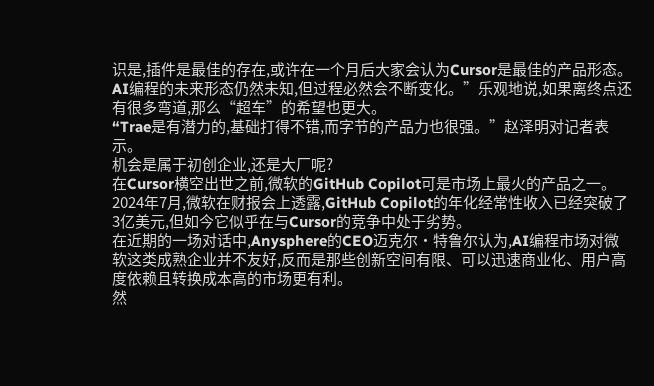识是,插件是最佳的存在,或许在一个月后大家会认为Cursor是最佳的产品形态。AI编程的未来形态仍然未知,但过程必然会不断变化。”乐观地说,如果离终点还有很多弯道,那么“超车”的希望也更大。
“Trae是有潜力的,基础打得不错,而字节的产品力也很强。”赵泽明对记者表示。
机会是属于初创企业,还是大厂呢?
在Cursor横空出世之前,微软的GitHub Copilot可是市场上最火的产品之一。2024年7月,微软在财报会上透露,GitHub Copilot的年化经常性收入已经突破了3亿美元,但如今它似乎在与Cursor的竞争中处于劣势。
在近期的一场对话中,Anysphere的CEO迈克尔·特鲁尔认为,AI编程市场对微软这类成熟企业并不友好,反而是那些创新空间有限、可以迅速商业化、用户高度依赖且转换成本高的市场更有利。
然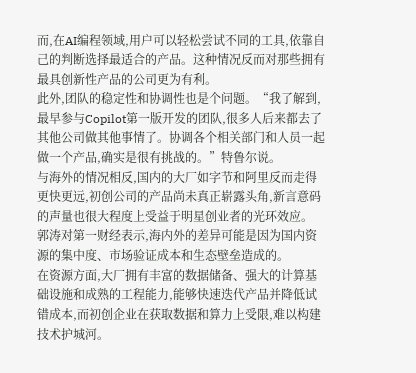而,在AI编程领域,用户可以轻松尝试不同的工具,依靠自己的判断选择最适合的产品。这种情况反而对那些拥有最具创新性产品的公司更为有利。
此外,团队的稳定性和协调性也是个问题。“我了解到,最早参与Copilot第一版开发的团队,很多人后来都去了其他公司做其他事情了。协调各个相关部门和人员一起做一个产品,确实是很有挑战的。”特鲁尔说。
与海外的情况相反,国内的大厂如字节和阿里反而走得更快更远,初创公司的产品尚未真正崭露头角,新言意码的声量也很大程度上受益于明星创业者的光环效应。
郭涛对第一财经表示,海内外的差异可能是因为国内资源的集中度、市场验证成本和生态壁垒造成的。
在资源方面,大厂拥有丰富的数据储备、强大的计算基础设施和成熟的工程能力,能够快速迭代产品并降低试错成本,而初创企业在获取数据和算力上受限,难以构建技术护城河。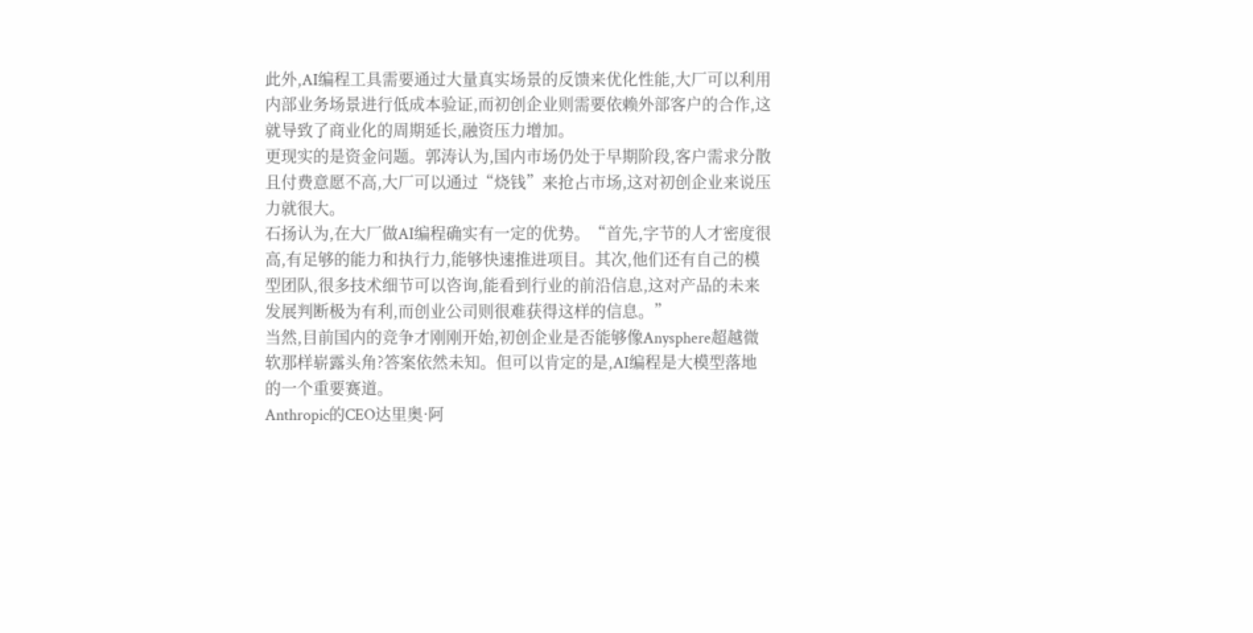此外,AI编程工具需要通过大量真实场景的反馈来优化性能,大厂可以利用内部业务场景进行低成本验证,而初创企业则需要依赖外部客户的合作,这就导致了商业化的周期延长,融资压力增加。
更现实的是资金问题。郭涛认为,国内市场仍处于早期阶段,客户需求分散且付费意愿不高,大厂可以通过“烧钱”来抢占市场,这对初创企业来说压力就很大。
石扬认为,在大厂做AI编程确实有一定的优势。“首先,字节的人才密度很高,有足够的能力和执行力,能够快速推进项目。其次,他们还有自己的模型团队,很多技术细节可以咨询,能看到行业的前沿信息,这对产品的未来发展判断极为有利,而创业公司则很难获得这样的信息。”
当然,目前国内的竞争才刚刚开始,初创企业是否能够像Anysphere超越微软那样崭露头角?答案依然未知。但可以肯定的是,AI编程是大模型落地的一个重要赛道。
Anthropic的CEO达里奥·阿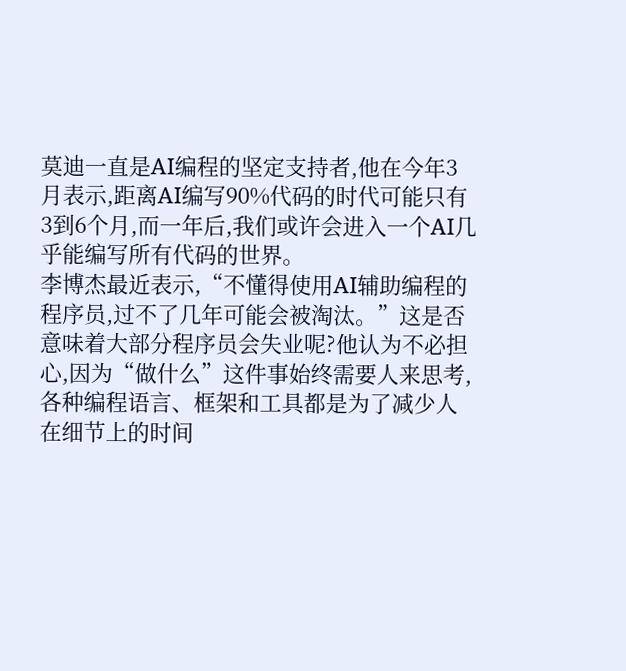莫迪一直是AI编程的坚定支持者,他在今年3月表示,距离AI编写90%代码的时代可能只有3到6个月,而一年后,我们或许会进入一个AI几乎能编写所有代码的世界。
李博杰最近表示,“不懂得使用AI辅助编程的程序员,过不了几年可能会被淘汰。”这是否意味着大部分程序员会失业呢?他认为不必担心,因为“做什么”这件事始终需要人来思考,各种编程语言、框架和工具都是为了减少人在细节上的时间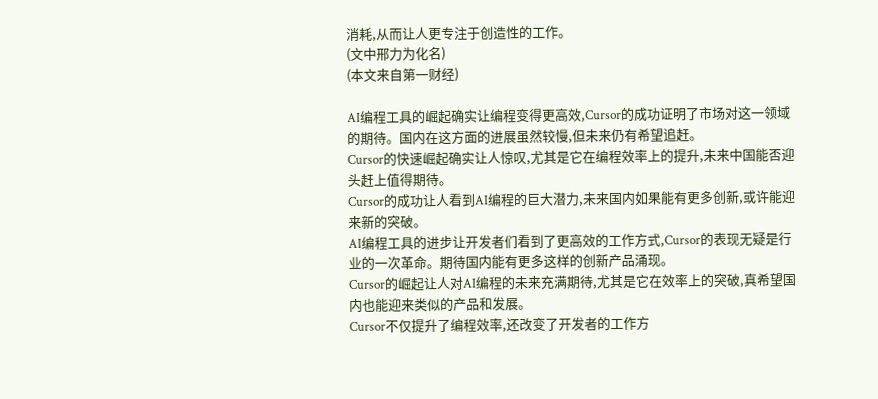消耗,从而让人更专注于创造性的工作。
(文中邢力为化名)
(本文来自第一财经)

AI编程工具的崛起确实让编程变得更高效,Cursor的成功证明了市场对这一领域的期待。国内在这方面的进展虽然较慢,但未来仍有希望追赶。
Cursor的快速崛起确实让人惊叹,尤其是它在编程效率上的提升,未来中国能否迎头赶上值得期待。
Cursor的成功让人看到AI编程的巨大潜力,未来国内如果能有更多创新,或许能迎来新的突破。
AI编程工具的进步让开发者们看到了更高效的工作方式,Cursor的表现无疑是行业的一次革命。期待国内能有更多这样的创新产品涌现。
Cursor的崛起让人对AI编程的未来充满期待,尤其是它在效率上的突破,真希望国内也能迎来类似的产品和发展。
Cursor不仅提升了编程效率,还改变了开发者的工作方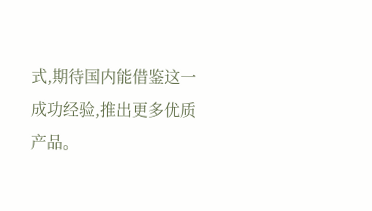式,期待国内能借鉴这一成功经验,推出更多优质产品。